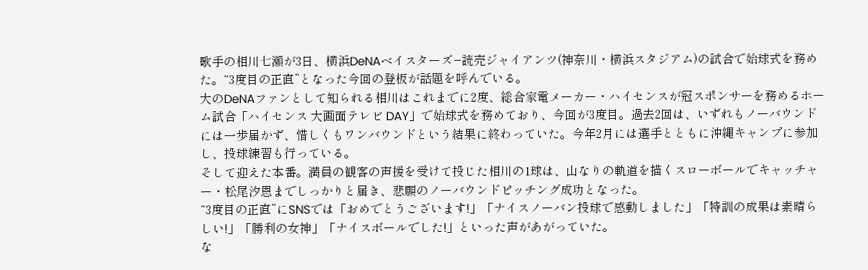歌手の相川七瀬が3日、横浜DeNAベイスターズ−読売ジャイアンツ(神奈川・横浜スタジアム)の試合で始球式を務めた。“3度目の正直”となった今回の登板が話題を呼んでいる。
大のDeNAファンとして知られる相川はこれまでに2度、総合家電メーカー・ハイセンスが冠スポンサーを務めるホーム試合「ハイセンス 大画面テレビ DAY」で始球式を務めており、今回が3度目。過去2回は、いずれもノーバウンドには一歩届かず、惜しくもワンバウンドという結果に終わっていた。今年2月には選手とともに沖縄キャンプに参加し、投球練習も行っている。
そして迎えた本番。満員の観客の声援を受けて投じた相川の1球は、山なりの軌道を描くスローボールでキャッチャー・松尾汐恩までしっかりと届き、悲願のノーバウンドピッチング成功となった。
“3度目の正直”にSNSでは「おめでとうございます!」「ナイスノーバン投球で感動しました」「特訓の成果は素晴らしい!」「勝利の女神」「ナイスボールでした!」といった声があがっていた。
な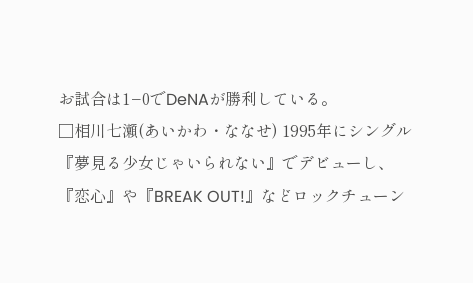お試合は1−0でDeNAが勝利している。
□相川七瀬(あいかわ・ななせ) 1995年にシングル『夢見る少女じゃいられない』でデビューし、『恋心』や『BREAK OUT!』などロックチューン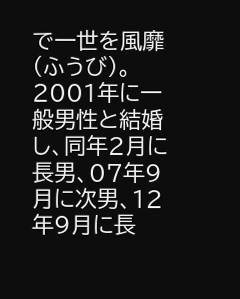で一世を風靡(ふうび)。2001年に一般男性と結婚し、同年2月に長男、07年9月に次男、12年9月に長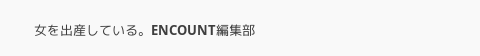女を出産している。ENCOUNT編集部